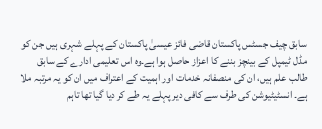سابق چیف جسٹس پاکستان قاضی فائز عیسیٰ پاکستان کے پہلے شہری ہیں جن کو مڈل ٹیمپل کے بینچز بننے کا اعزاز حاصل ہوا ہے۔وہ اس تعلیمی ادارے کے سابق طالب علم ہیں، ان کی منصفانہ خدمات اور اہمیت کے اعتراف میں ان کو یہ مرتبہ ملا ہے۔ انسٹیٹیوشن کی طرف سے کافی دیر پہلے یہ طے کر دیا گیا تھا تاہم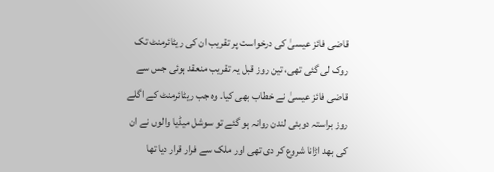قاضی فائز عیسیٰ کی درخواست پر تقریب ان کی ریٹائرمنٹ تک روک لی گئی تھی، تین روز قبل یہ تقریب منعقد ہوئی جس سے قاضی فائز عیسیٰ نے خطاب بھی کیا۔ وہ جب ریٹائرمنٹ کے اگلے روز براستہ دوبئی لندن روانہ ہو گئے تو سوشل میڈیا والوں نے ان کی بھد اڑانا شروع کر دی تھی اور ملک سے فرار قرار دیا تھا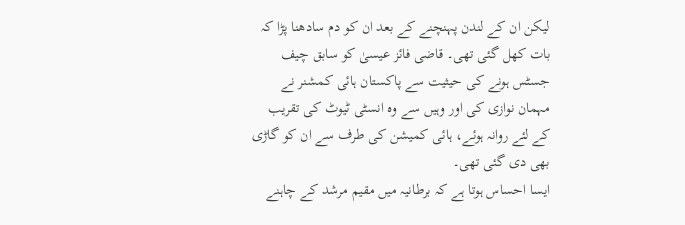لیکن ان کے لندن پہنچنے کے بعد ان کو دم سادھنا پڑا کہ بات کھل گئی تھی۔ قاضی فائز عیسیٰ کو سابق چیف جسٹس ہونے کی حیثیت سے پاکستان ہائی کمشنر نے مہمان نوازی کی اور وہیں سے وہ انسٹی ٹیوٹ کی تقریب کے لئے روانہ ہوئے، ہائی کمیشن کی طرف سے ان کو گاڑی بھی دی گئی تھی۔
ایسا احساس ہوتا ہے کہ برطانیہ میں مقیم مرشد کے چاہنے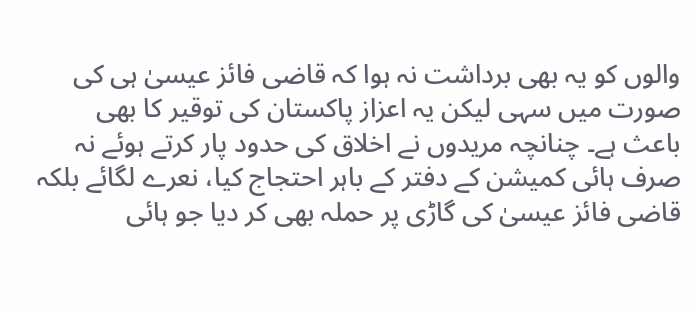والوں کو یہ بھی برداشت نہ ہوا کہ قاضی فائز عیسیٰ ہی کی صورت میں سہی لیکن یہ اعزاز پاکستان کی توقیر کا بھی باعث ہے۔ چنانچہ مریدوں نے اخلاق کی حدود پار کرتے ہوئے نہ صرف ہائی کمیشن کے دفتر کے باہر احتجاج کیا، نعرے لگائے بلکہ قاضی فائز عیسیٰ کی گاڑی پر حملہ بھی کر دیا جو ہائی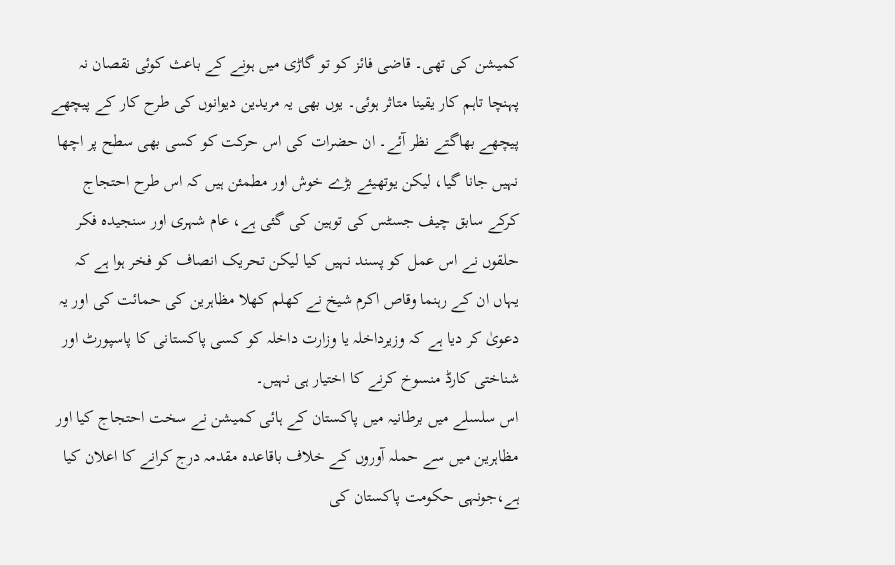کمیشن کی تھی۔ قاضی فائز کو تو گاڑی میں ہونے کے باعث کوئی نقصان نہ پہنچا تاہم کار یقینا متاثر ہوئی۔ یوں بھی یہ مریدین دیوانوں کی طرح کار کے پیچھے پیچھے بھاگتے نظر آئے۔ ان حضرات کی اس حرکت کو کسی بھی سطح پر اچھا نہیں جانا گیا، لیکن یوتھیئے بڑے خوش اور مطمئن ہیں کہ اس طرح احتجاج کرکے سابق چیف جسٹس کی توہین کی گئی ہے، عام شہری اور سنجیدہ فکر حلقوں نے اس عمل کو پسند نہیں کیا لیکن تحریک انصاف کو فخر ہوا ہے کہ یہاں ان کے رہنما وقاص اکرم شیخ نے کھلم کھلا مظاہرین کی حمائت کی اور یہ دعویٰ کر دیا ہے کہ وزیرداخلہ یا وزارت داخلہ کو کسی پاکستانی کا پاسپورٹ اور شناختی کارڈ منسوخ کرنے کا اختیار ہی نہیں۔
اس سلسلے میں برطانیہ میں پاکستان کے ہائی کمیشن نے سخت احتجاج کیا اور مظاہرین میں سے حملہ آوروں کے خلاف باقاعدہ مقدمہ درج کرانے کا اعلان کیا ہے،جونہی حکومت پاکستان کی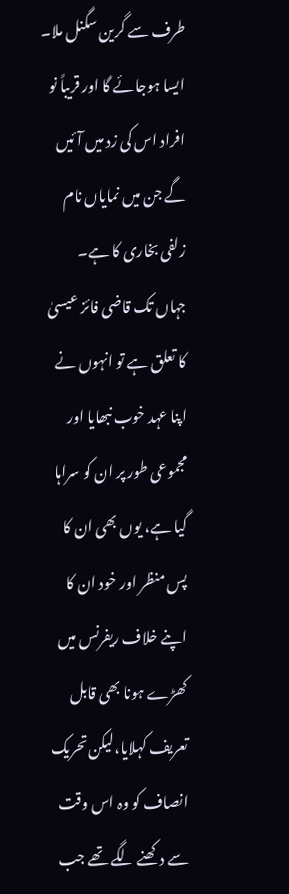طرف سے گرین سگنل ملا۔ ایسا ہوجائے گا اور قریباً نو افراد اس کی زد میں آئیں گے جن میں نمایاں نام زلفی بخاری کا ہے۔
جہاں تک قاضی فائز عیسیٰ کا تعلق ہے تو انہوں نے اپنا عہد خوب نبھایا اور مجموعی طور پر ان کو سراہا گیا ہے، یوں بھی ان کا پس منظر اور خود ان کا اپنے خلاف ریفرنس میں کھڑے ہونا بھی قابل تعریف کہلایا،لیکن تحریک انصاف کو وہ اس وقت سے دکھنے لگے تھے جب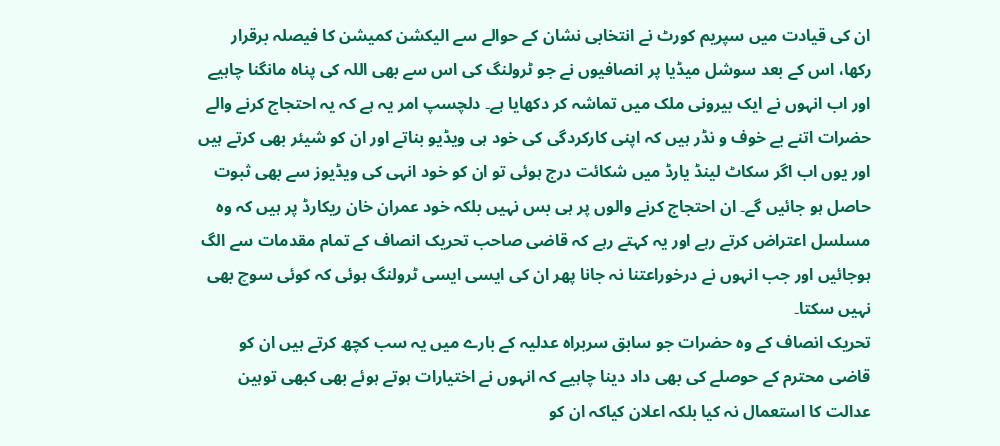ان کی قیادت میں سپریم کورٹ نے انتخابی نشان کے حوالے سے الیکشن کمیشن کا فیصلہ برقرار رکھا، اس کے بعد سوشل میڈیا پر انصافیوں نے جو ٹرولنگ کی اس سے بھی اللہ کی پناہ مانگنا چاہیے اور اب انہوں نے ایک بیرونی ملک میں تماشہ کر دکھایا ہے۔ دلچسپ امر یہ ہے کہ یہ احتجاج کرنے والے حضرات اتنے بے خوف و نڈر ہیں کہ اپنی کارکردگی کی خود ہی ویڈیو بناتے اور ان کو شیئر بھی کرتے ہیں اور یوں اب اگر سکاٹ لینڈ یارڈ میں شکائت درج ہوئی تو ان کو خود انہی کی ویڈیوز سے بھی ثبوت حاصل ہو جائیں گے۔ ان احتجاج کرنے والوں پر ہی بس نہیں بلکہ خود عمران خان ریکارڈ پر ہیں کہ وہ مسلسل اعتراض کرتے رہے اور یہ کہتے رہے کہ قاضی صاحب تحریک انصاف کے تمام مقدمات سے الگ ہوجائیں اور جب انہوں نے درخوراعتنا نہ جانا پھر ان کی ایسی ایسی ٹرولنگ ہوئی کہ کوئی سوچ بھی نہیں سکتا۔
تحریک انصاف کے وہ حضرات جو سابق سربراہ عدلیہ کے بارے میں یہ سب کچھ کرتے ہیں ان کو قاضی محترم کے حوصلے کی بھی داد دینا چاہیے کہ انہوں نے اختیارات ہوتے ہوئے بھی کبھی توہین عدالت کا استعمال نہ کیا بلکہ اعلان کیاکہ ان کو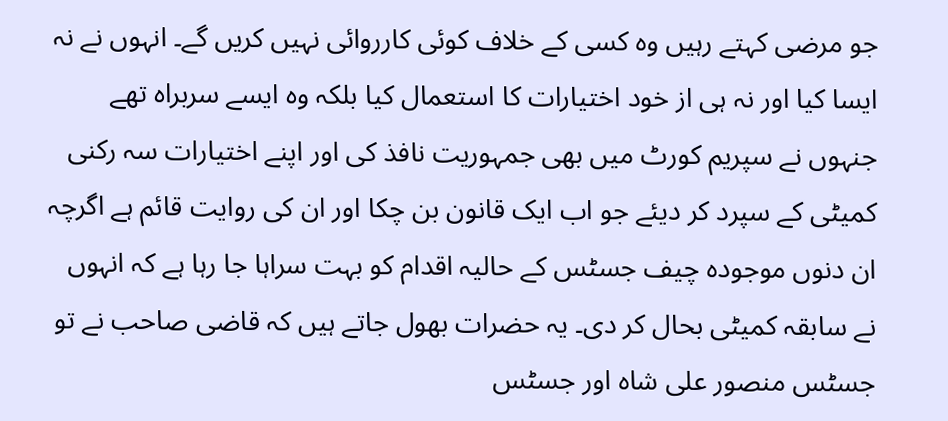جو مرضی کہتے رہیں وہ کسی کے خلاف کوئی کارروائی نہیں کریں گے۔ انہوں نے نہ ایسا کیا اور نہ ہی از خود اختیارات کا استعمال کیا بلکہ وہ ایسے سربراہ تھے جنہوں نے سپریم کورٹ میں بھی جمہوریت نافذ کی اور اپنے اختیارات سہ رکنی کمیٹی کے سپرد کر دیئے جو اب ایک قانون بن چکا اور ان کی روایت قائم ہے اگرچہ ان دنوں موجودہ چیف جسٹس کے حالیہ اقدام کو بہت سراہا جا رہا ہے کہ انہوں نے سابقہ کمیٹی بحال کر دی۔ یہ حضرات بھول جاتے ہیں کہ قاضی صاحب نے تو جسٹس منصور علی شاہ اور جسٹس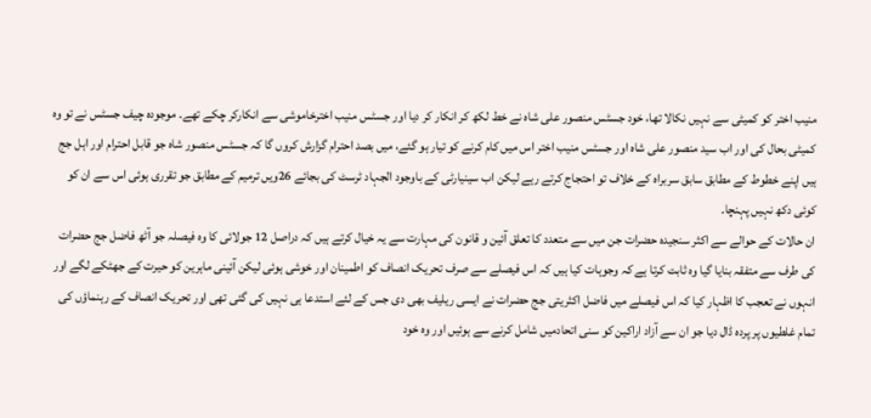منیب اختر کو کمیٹی سے نہیں نکالا تھا، خود جسٹس منصور علی شاہ نے خط لکھ کر انکار کر دیا اور جسٹس منیب اخترخاموشی سے انکارکر چکے تھے۔ موجودہ چیف جسٹس نے تو وہ کمیٹی بحال کی اور اب سید منصور علی شاہ اور جسٹس منیب اختر اس میں کام کرنے کو تیار ہو گئے، میں بصد احترام گزارش کروں گا کہ جسٹس منصور شاہ جو قابل احترام اور اہل جج ہیں اپنے خطوط کے مطابق سابق سربراہ کے خلاف تو احتجاج کرتے رہے لیکن اب سینیارٹی کے باوجود الجہاد ٹرسٹ کی بجائے 26ویں ترمیم کے مطابق جو تقرری ہوئی اس سے ان کو کوئی دکھ نہیں پہنچا۔
ان حالات کے حوالے سے اکثر سنجیدہ حضرات جن میں سے متعدد کا تعلق آئین و قانون کی مہارت سے یہ خیال کرتے ہیں کہ دراصل 12 جولائی کا وہ فیصلہ جو آٹھ فاضل جج حضرات کی طرف سے متفقہ بنایا گیا وہ ثابت کرتا ہے کہ وجوہات کیا ہیں کہ اس فیصلے سے صرف تحریک انصاف کو اطمینان اور خوشی ہوئی لیکن آئینی ماہرین کو حیرت کے جھٹکے لگے اور انہوں نے تعجب کا اظہار کیا کہ اس فیصلے میں فاضل اکثریتی جج حضرات نے ایسی ریلیف بھی دی جس کے لئے استدعا ہی نہیں کی گئی تھی اور تحریک انصاف کے رہنماؤں کی تمام غلطیوں پر پردہ ڈال دیا جو ان سے آزاد اراکین کو سنی اتحادمیں شامل کرنے سے ہوئیں اور وہ خود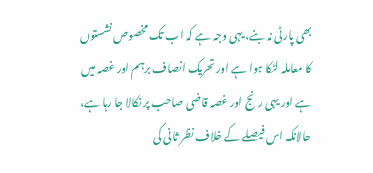بھی پارٹی نہ بنے، یہی وجہ ہے کہ اب تک مخصوص نشستوں کا معاملہ لٹکا ہوا ہے اور تحریک انصاف برہم اور غصہ میں ہے اور یہی رنج اور غصہ قاضی صاحب پر نکالا جا رہا ہے، حالانکہ اس فیصلے کے خلاف نظر ثانی کی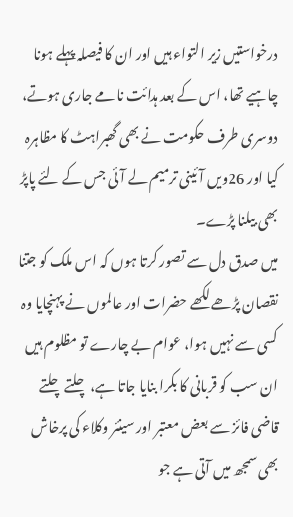درخواستیں زیر التواء ہیں اور ان کا فیصلہ پہلے ہونا چاہیے تھا، اس کے بعد ہدائت نامے جاری ہوتے، دوسری طرف حکومت نے بھی گھبراہٹ کا مظاہرہ کیا اور 26ویں آئینی ترمیم لے آئی جس کے لئے پاپڑ بھی بیلنا پڑے۔
میں صدق دل سے تصور کرتا ہوں کہ اس ملک کو جتنا نقصان پڑھے لکھے حضرات اور عالموں نے پہنچایا وہ کسی سے نہیں ہوا، عوام بے چارے تو مظلوم ہیں ان سب کو قربانی کا بکرا بنایا جاتا ہے، چلتے چلتے قاضی فائز سے بعض معتبر اور سینئر وکلاء کی پرخاش بھی سمجھ میں آتی ہے جو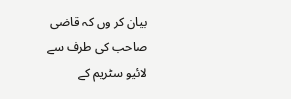بیان کر وں کہ قاضی صاحب کی طرف سے لائیو سٹریم کے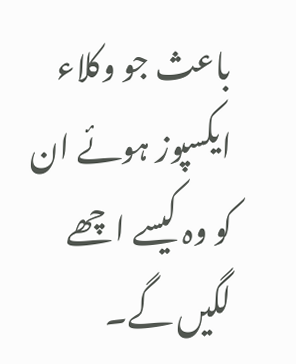باعث جو وکلاء ایکسپوز ہوئے ان کو وہ کیسے اچھے لگیں گے۔